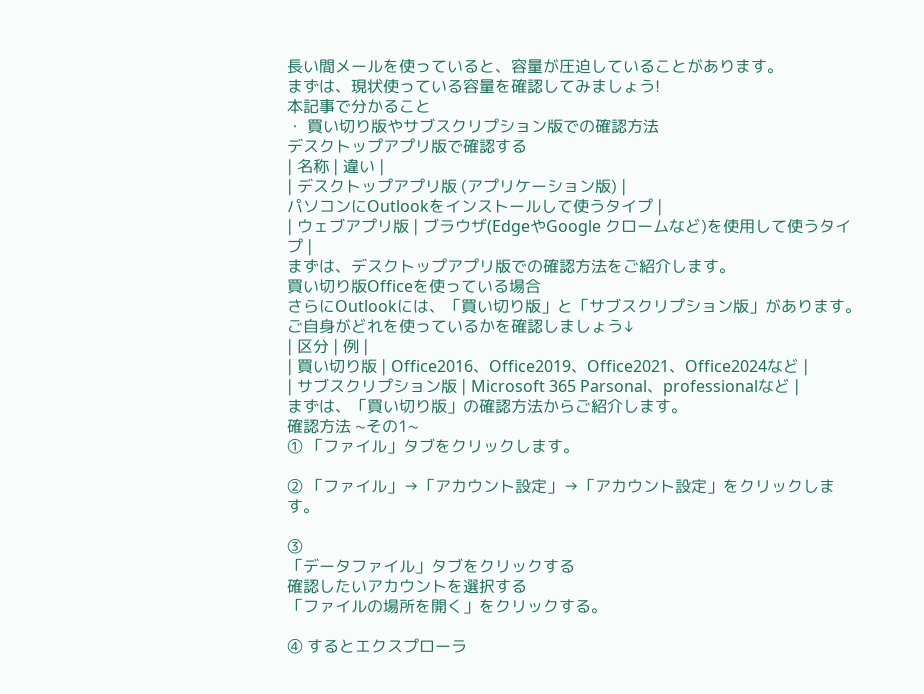長い間メールを使っていると、容量が圧迫していることがあります。
まずは、現状使っている容量を確認してみましょう!
本記事で分かること
・ 買い切り版やサブスクリプション版での確認方法
デスクトップアプリ版で確認する
| 名称 | 違い |
| デスクトップアプリ版 (アプリケーション版) |
パソコンにOutlookをインストールして使うタイプ |
| ウェブアプリ版 | ブラウザ(EdgeやGoogle クロームなど)を使用して使うタイプ |
まずは、デスクトップアプリ版での確認方法をご紹介します。
買い切り版Officeを使っている場合
さらにOutlookには、「買い切り版」と「サブスクリプション版」があります。
ご自身がどれを使っているかを確認しましょう↓
| 区分 | 例 |
| 買い切り版 | Office2016、Office2019、Office2021、Office2024など |
| サブスクリプション版 | Microsoft 365 Parsonal、professionalなど |
まずは、「買い切り版」の確認方法からご紹介します。
確認方法 ~その1~
① 「ファイル」タブをクリックします。

② 「ファイル」→「アカウント設定」→「アカウント設定」をクリックします。

③
「データファイル」タブをクリックする
確認したいアカウントを選択する
「ファイルの場所を開く」をクリックする。

④ するとエクスプローラ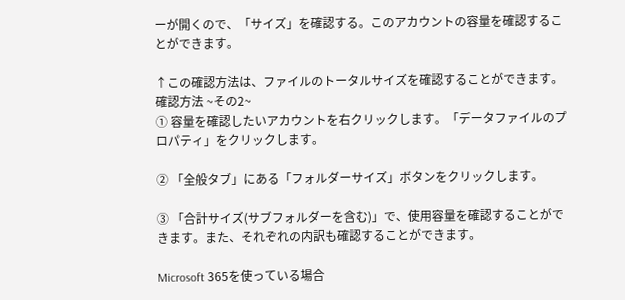ーが開くので、「サイズ」を確認する。このアカウントの容量を確認することができます。

↑この確認方法は、ファイルのトータルサイズを確認することができます。
確認方法 ~その2~
① 容量を確認したいアカウントを右クリックします。「データファイルのプロパティ」をクリックします。

② 「全般タブ」にある「フォルダーサイズ」ボタンをクリックします。

③ 「合計サイズ(サブフォルダーを含む)」で、使用容量を確認することができます。また、それぞれの内訳も確認することができます。

Microsoft 365を使っている場合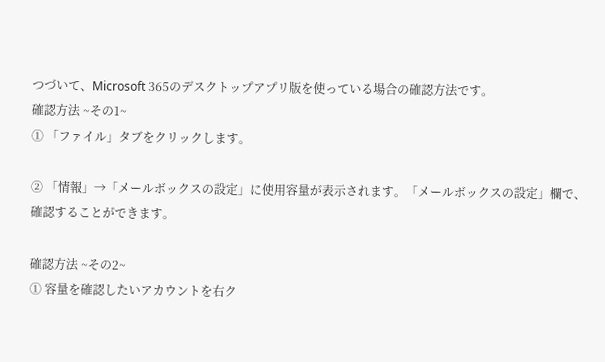つづいて、Microsoft 365のデスクトップアプリ版を使っている場合の確認方法です。
確認方法 ~その1~
① 「ファイル」タブをクリックします。

② 「情報」→「メールボックスの設定」に使用容量が表示されます。「メールボックスの設定」欄で、確認することができます。

確認方法 ~その2~
① 容量を確認したいアカウントを右ク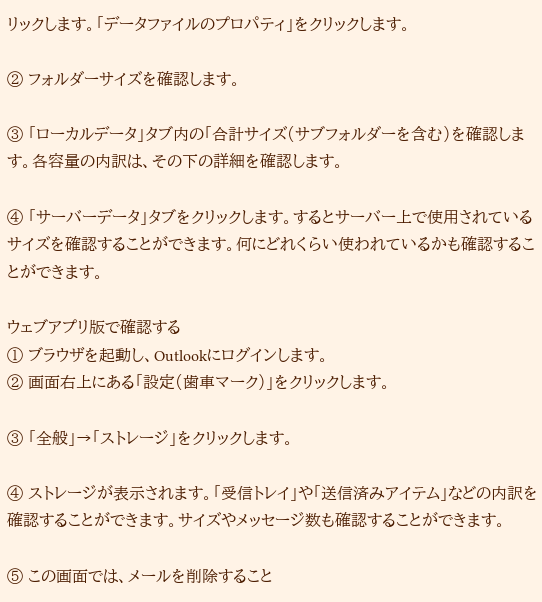リックします。「データファイルのプロパティ」をクリックします。

② フォルダーサイズを確認します。

③ 「ローカルデータ」タブ内の「合計サイズ(サブフォルダーを含む)を確認します。各容量の内訳は、その下の詳細を確認します。

④ 「サーバーデータ」タブをクリックします。するとサーバー上で使用されているサイズを確認することができます。何にどれくらい使われているかも確認することができます。

ウェブアプリ版で確認する
① ブラウザを起動し、Outlookにログインします。
② 画面右上にある「設定(歯車マーク)」をクリックします。

③ 「全般」→「ストレージ」をクリックします。

④ ストレージが表示されます。「受信トレイ」や「送信済みアイテム」などの内訳を確認することができます。サイズやメッセージ数も確認することができます。

⑤ この画面では、メールを削除すること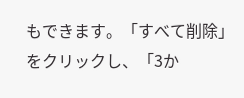もできます。「すべて削除」をクリックし、「3か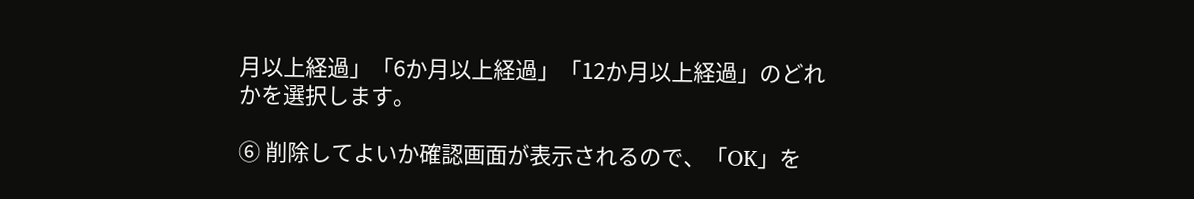月以上経過」「6か月以上経過」「12か月以上経過」のどれかを選択します。

⑥ 削除してよいか確認画面が表示されるので、「OK」を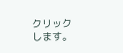クリックします。